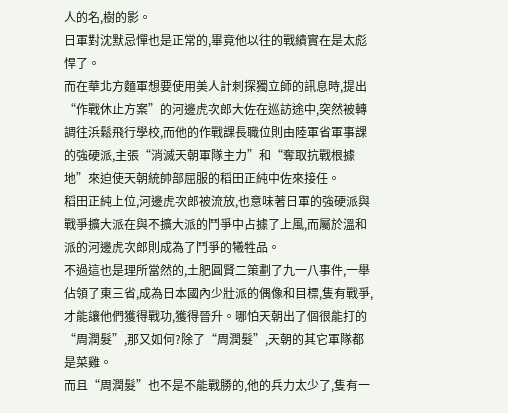人的名,樹的影。
日軍對沈默忌憚也是正常的,畢竟他以往的戰績實在是太彪悍了。
而在華北方麵軍想要使用美人計刺探獨立師的訊息時,提出“作戰休止方案”的河邊虎次郎大佐在巡訪途中,突然被轉調往浜鬆飛行學校,而他的作戰課長職位則由陸軍省軍事課的強硬派,主張“消滅天朝軍隊主力”和“奪取抗戰根據地”來迫使天朝統帥部屈服的稻田正純中佐來接任。
稻田正純上位,河邊虎次郎被流放,也意味著日軍的強硬派與戰爭擴大派在與不擴大派的鬥爭中占據了上風,而屬於溫和派的河邊虎次郎則成為了鬥爭的犧牲品。
不過這也是理所當然的,土肥圓賢二策劃了九一八事件,一舉佔領了東三省,成為日本國內少壯派的偶像和目標,隻有戰爭,才能讓他們獲得戰功,獲得晉升。哪怕天朝出了個很能打的“周潤髮”,那又如何?除了“周潤髮”,天朝的其它軍隊都是菜雞。
而且“周潤髮”也不是不能戰勝的,他的兵力太少了,隻有一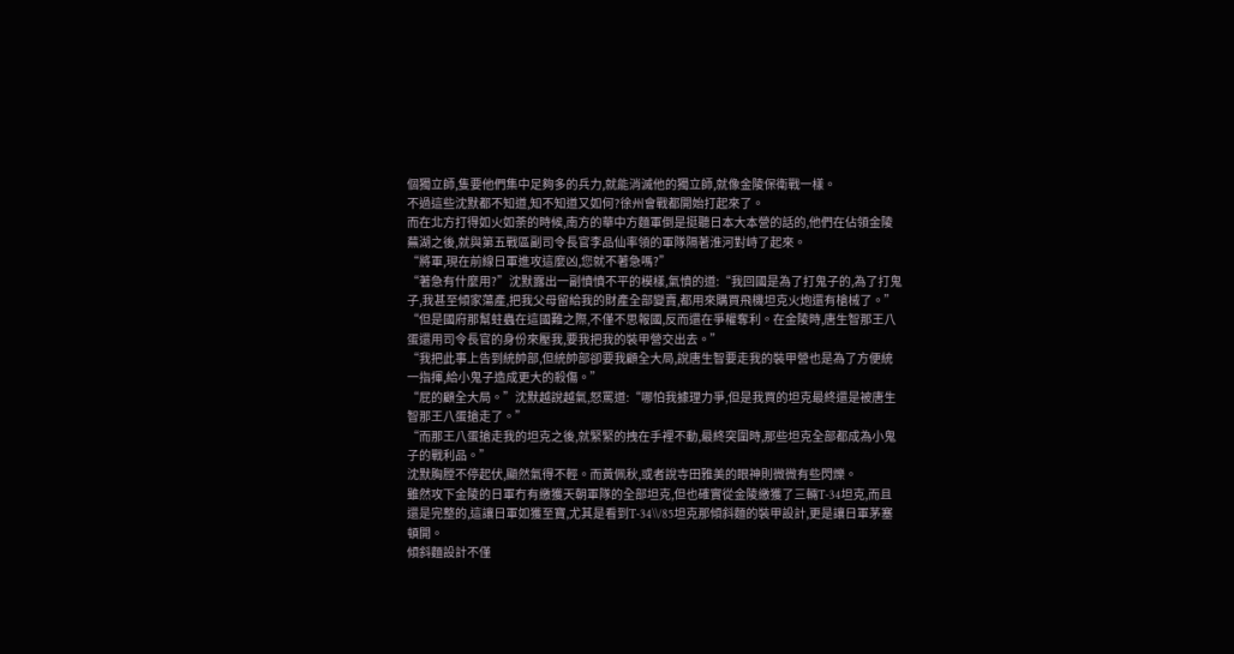個獨立師,隻要他們集中足夠多的兵力,就能消滅他的獨立師,就像金陵保衛戰一樣。
不過這些沈默都不知道,知不知道又如何?徐州會戰都開始打起來了。
而在北方打得如火如荼的時候,南方的華中方麵軍倒是挺聽日本大本營的話的,他們在佔領金陵蕪湖之後,就與第五戰區副司令長官李品仙率領的軍隊隔著淮河對峙了起來。
“將軍,現在前線日軍進攻這麼凶,您就不著急嗎?”
“著急有什麼用?”沈默露出一副憤憤不平的模樣,氣憤的道:“我回國是為了打鬼子的,為了打鬼子,我甚至傾家蕩產,把我父母留給我的財產全部變賣,都用來購買飛機坦克火炮還有槍械了。”
“但是國府那幫蛀蟲在這國難之際,不僅不思報國,反而還在爭權奪利。在金陵時,唐生智那王八蛋還用司令長官的身份來壓我,要我把我的裝甲營交出去。”
“我把此事上告到統帥部,但統帥部卻要我顧全大局,說唐生智要走我的裝甲營也是為了方便統一指揮,給小鬼子造成更大的殺傷。”
“屁的顧全大局。”沈默越說越氣,怒罵道:“哪怕我據理力爭,但是我買的坦克最終還是被唐生智那王八蛋搶走了。”
“而那王八蛋搶走我的坦克之後,就緊緊的拽在手裡不動,最終突圍時,那些坦克全部都成為小鬼子的戰利品。”
沈默胸膛不停起伏,顯然氣得不輕。而黃佩秋,或者說寺田雅美的眼神則微微有些閃爍。
雖然攻下金陵的日軍冇有繳獲天朝軍隊的全部坦克,但也確實從金陵繳獲了三輛T-34坦克,而且還是完整的,這讓日軍如獲至寶,尤其是看到T-34\\/85坦克那傾斜麵的裝甲設計,更是讓日軍茅塞頓開。
傾斜麵設計不僅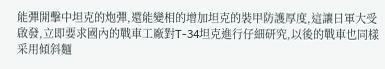能彈開擊中坦克的炮彈,還能變相的增加坦克的裝甲防護厚度,這讓日軍大受啟發,立即要求國內的戰車工廠對T-34坦克進行仔細研究,以後的戰車也同樣采用傾斜麵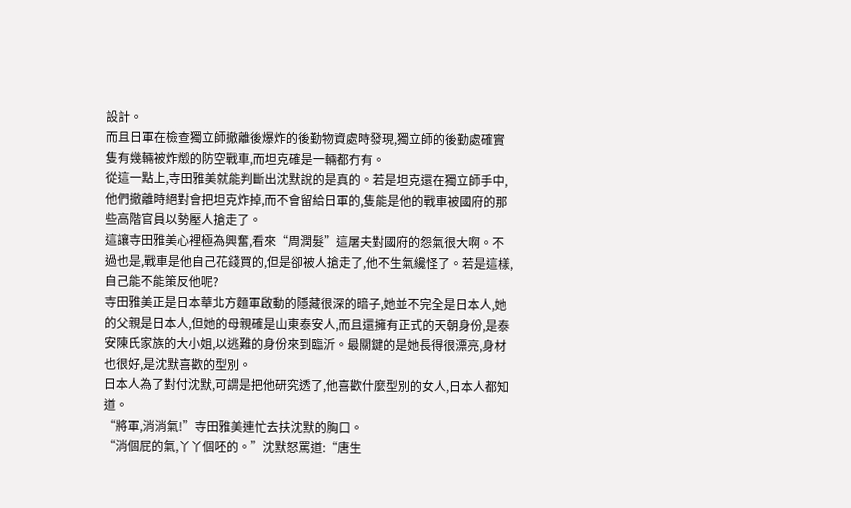設計。
而且日軍在檢查獨立師撤離後爆炸的後勤物資處時發現,獨立師的後勤處確實隻有幾輛被炸燬的防空戰車,而坦克確是一輛都冇有。
從這一點上,寺田雅美就能判斷出沈默說的是真的。若是坦克還在獨立師手中,他們撤離時絕對會把坦克炸掉,而不會留給日軍的,隻能是他的戰車被國府的那些高階官員以勢壓人搶走了。
這讓寺田雅美心裡極為興奮,看來“周潤髮”這屠夫對國府的怨氣很大啊。不過也是,戰車是他自己花錢買的,但是卻被人搶走了,他不生氣纔怪了。若是這樣,自己能不能策反他呢?
寺田雅美正是日本華北方麵軍啟動的隱藏很深的暗子,她並不完全是日本人,她的父親是日本人,但她的母親確是山東泰安人,而且還擁有正式的天朝身份,是泰安陳氏家族的大小姐,以逃難的身份來到臨沂。最關鍵的是她長得很漂亮,身材也很好,是沈默喜歡的型別。
日本人為了對付沈默,可謂是把他研究透了,他喜歡什麼型別的女人,日本人都知道。
“將軍,消消氣!”寺田雅美連忙去扶沈默的胸口。
“消個屁的氣,丫丫個呸的。”沈默怒罵道:“唐生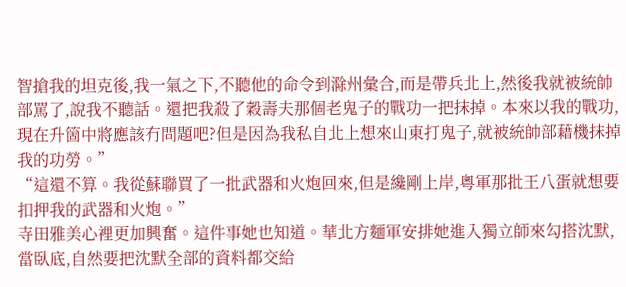智搶我的坦克後,我一氣之下,不聽他的命令到滁州彙合,而是帶兵北上,然後我就被統帥部罵了,說我不聽話。還把我殺了穀壽夫那個老鬼子的戰功一把抹掉。本來以我的戰功,現在升箇中將應該冇問題吧?但是因為我私自北上想來山東打鬼子,就被統帥部藉機抹掉我的功勞。”
“這還不算。我從蘇聯買了一批武器和火炮回來,但是纔剛上岸,粵軍那批王八蛋就想要扣押我的武器和火炮。”
寺田雅美心裡更加興奮。這件事她也知道。華北方麵軍安排她進入獨立師來勾搭沈默,當臥底,自然要把沈默全部的資料都交給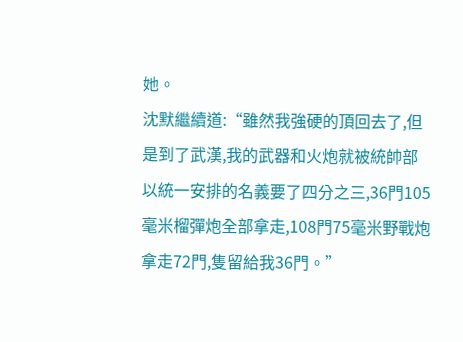她。
沈默繼續道:“雖然我強硬的頂回去了,但是到了武漢,我的武器和火炮就被統帥部以統一安排的名義要了四分之三,36門105毫米榴彈炮全部拿走,108門75毫米野戰炮拿走72門,隻留給我36門。”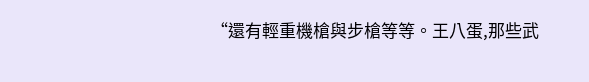“還有輕重機槍與步槍等等。王八蛋,那些武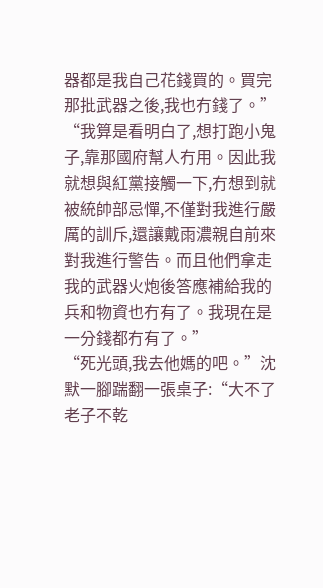器都是我自己花錢買的。買完那批武器之後,我也冇錢了。”
“我算是看明白了,想打跑小鬼子,靠那國府幫人冇用。因此我就想與紅黨接觸一下,冇想到就被統帥部忌憚,不僅對我進行嚴厲的訓斥,還讓戴雨濃親自前來對我進行警告。而且他們拿走我的武器火炮後答應補給我的兵和物資也冇有了。我現在是一分錢都冇有了。”
“死光頭,我去他媽的吧。”沈默一腳踹翻一張桌子:“大不了老子不乾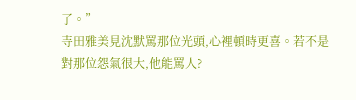了。”
寺田雅美見沈默罵那位光頭,心裡頓時更喜。若不是對那位怨氣很大,他能罵人?